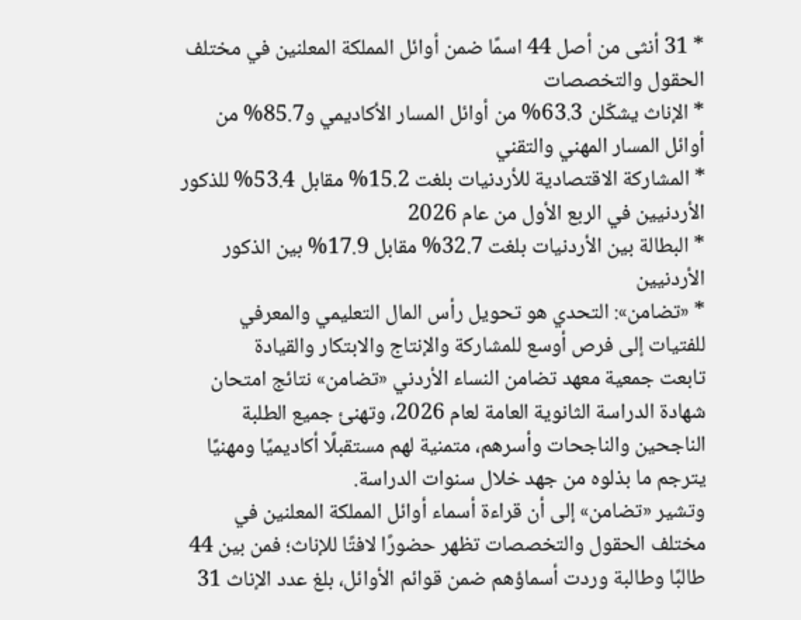* 31 أنثى من أصل 44 اسمًا ضمن أوائل المملكة المعلنين في مختلف الحقول والتخصصات
* الإناث يشكّلن 63.3% من أوائل المسار الأكاديمي و85.7% من أوائل المسار المهني والتقني
* المشاركة الاقتصادية للأردنيات بلغت 15.2% مقابل 53.4% للذكور الأردنيين في الربع الأول من عام 2026
* البطالة بين الأردنيات بلغت 32.7% مقابل 17.9% بين الذكور الأردنيين
* «تضامن»: التحدي هو تحويل رأس المال التعليمي والمعرفي للفتيات إلى فرص أوسع للمشاركة والإنتاج والابتكار والقيادة
تابعت جمعية معهد تضامن النساء الأردني «تضامن» نتائج امتحان شهادة الدراسة الثانوية العامة لعام 2026، وتهنئ جميع الطلبة الناجحين والناجحات وأسرهم، متمنية لهم مستقبلًا أكاديميًا ومهنيًا يترجم ما بذلوه من جهد خلال سنوات الدراسة.
وتشير «تضامن» إلى أن قراءة أسماء أوائل المملكة المعلنين في مختلف الحقول والتخصصات تظهر حضورًا لافتًا للإناث؛ فمن بين 44 طالبًا وطالبة وردت أسماؤهم ضمن قوائم الأوائل، بلغ عدد الإناث 31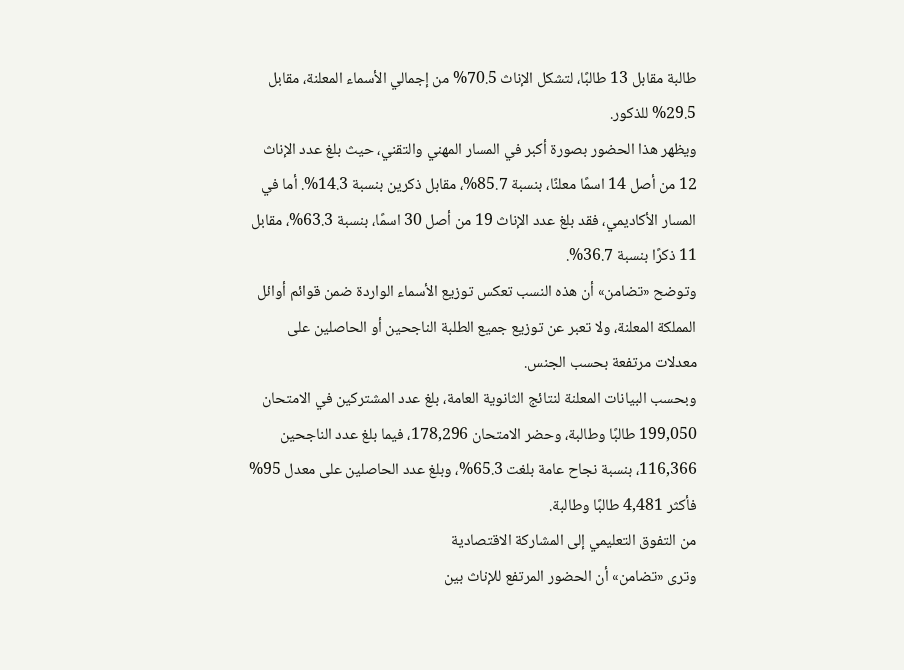طالبة مقابل 13 طالبًا، لتشكل الإناث 70.5% من إجمالي الأسماء المعلنة، مقابل 29.5% للذكور.
ويظهر هذا الحضور بصورة أكبر في المسار المهني والتقني، حيث بلغ عدد الإناث 12 من أصل 14 اسمًا معلنًا، بنسبة 85.7%، مقابل ذكرين بنسبة 14.3%. أما في المسار الأكاديمي، فقد بلغ عدد الإناث 19 من أصل 30 اسمًا، بنسبة 63.3%، مقابل 11 ذكرًا بنسبة 36.7%.
وتوضح «تضامن» أن هذه النسب تعكس توزيع الأسماء الواردة ضمن قوائم أوائل المملكة المعلنة، ولا تعبر عن توزيع جميع الطلبة الناجحين أو الحاصلين على معدلات مرتفعة بحسب الجنس.
وبحسب البيانات المعلنة لنتائج الثانوية العامة، بلغ عدد المشتركين في الامتحان 199,050 طالبًا وطالبة، وحضر الامتحان 178,296، فيما بلغ عدد الناجحين 116,366، بنسبة نجاح عامة بلغت 65.3%، وبلغ عدد الحاصلين على معدل 95% فأكثر 4,481 طالبًا وطالبة.
من التفوق التعليمي إلى المشاركة الاقتصادية
وترى «تضامن» أن الحضور المرتفع للإناث بين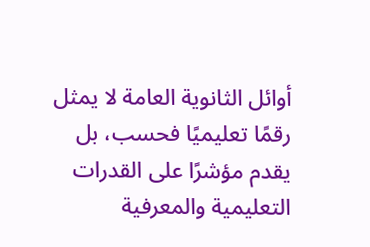أوائل الثانوية العامة لا يمثل رقمًا تعليميًا فحسب، بل يقدم مؤشرًا على القدرات التعليمية والمعرفية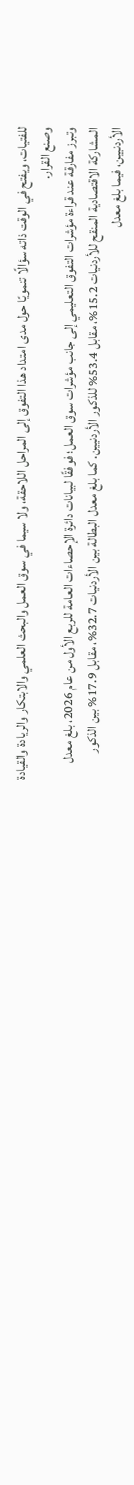للفتيات، ويفتح في الوقت ذاته سؤالًا تنمويًا حول مدى امتداد هذا التفوق إلى المراحل اللاحقة، ولا سيما في سوق العمل والبحث العلمي والابتكار والريادة والقيادة وصنع القرار.
وتبرز مفارقة عند قراءة مؤشرات التفوق التعليمي إلى جانب مؤشرات سوق العمل؛ فوفقًا لبيانات دائرة الإحصاءات العامة للربع الأول من عام 2026، بلغ معدل المشاركة الاقتصادية المنقح للأردنيات 15.2%، مقابل 53.4% للذكور الأردنيين. كما بلغ معدل البطالة بين الأردنيات 32.7%، مقابل 17.9% بين الذكور الأردنيين، فيما بلغ معدل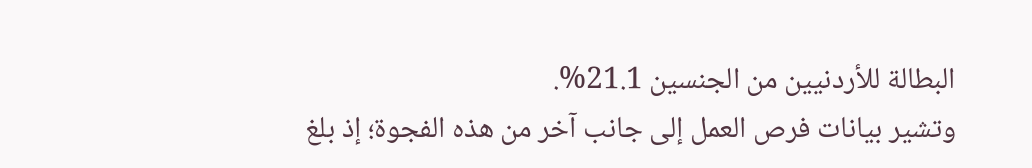البطالة للأردنيين من الجنسين 21.1%.
وتشير بيانات فرص العمل إلى جانب آخر من هذه الفجوة؛ إذ بلغ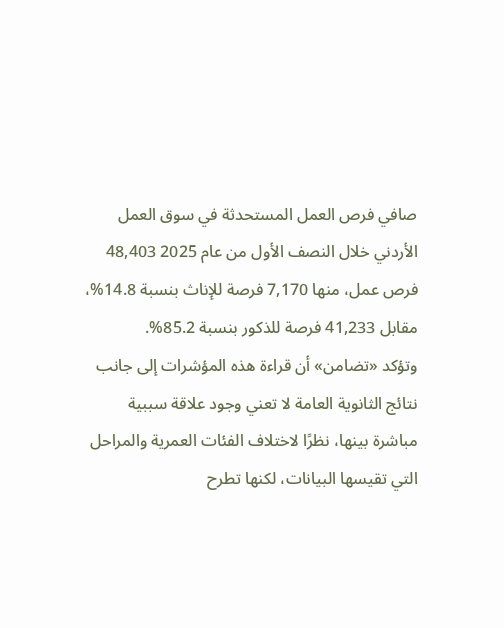صافي فرص العمل المستحدثة في سوق العمل الأردني خلال النصف الأول من عام 2025 48,403 فرص عمل، منها 7,170 فرصة للإناث بنسبة 14.8%، مقابل 41,233 فرصة للذكور بنسبة 85.2%.
وتؤكد «تضامن» أن قراءة هذه المؤشرات إلى جانب نتائج الثانوية العامة لا تعني وجود علاقة سببية مباشرة بينها، نظرًا لاختلاف الفئات العمرية والمراحل التي تقيسها البيانات، لكنها تطرح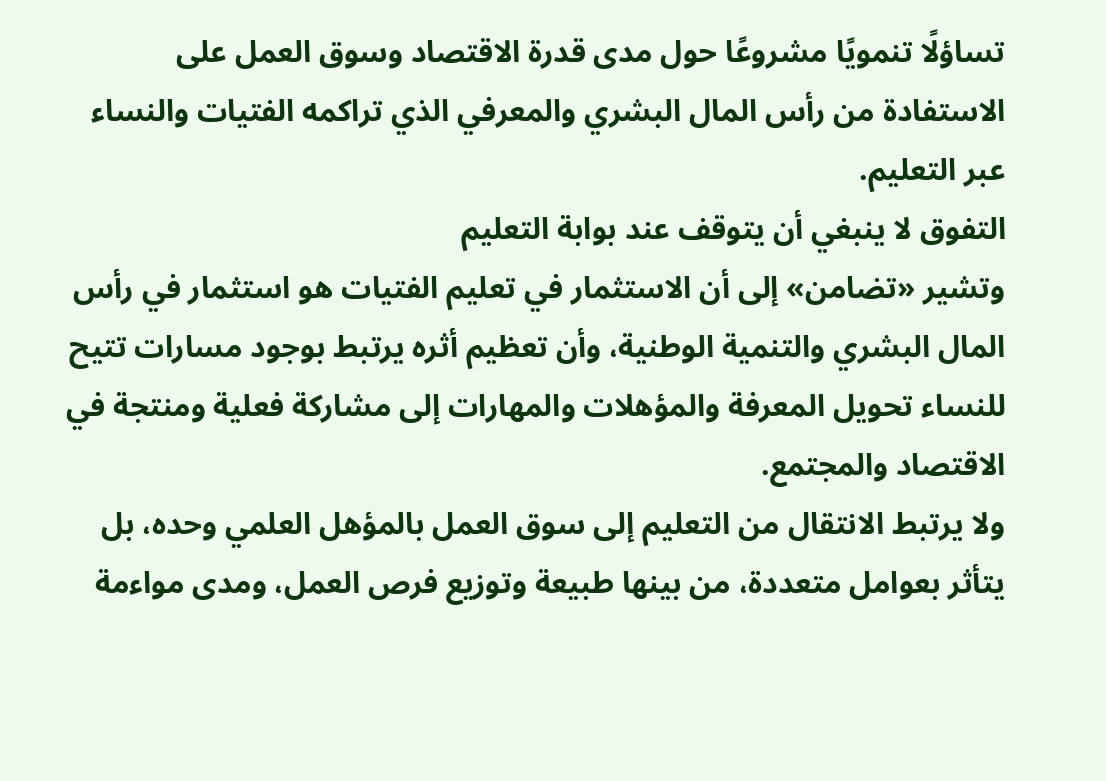تساؤلًا تنمويًا مشروعًا حول مدى قدرة الاقتصاد وسوق العمل على الاستفادة من رأس المال البشري والمعرفي الذي تراكمه الفتيات والنساء عبر التعليم.
التفوق لا ينبغي أن يتوقف عند بوابة التعليم
وتشير «تضامن» إلى أن الاستثمار في تعليم الفتيات هو استثمار في رأس المال البشري والتنمية الوطنية، وأن تعظيم أثره يرتبط بوجود مسارات تتيح للنساء تحويل المعرفة والمؤهلات والمهارات إلى مشاركة فعلية ومنتجة في الاقتصاد والمجتمع.
ولا يرتبط الانتقال من التعليم إلى سوق العمل بالمؤهل العلمي وحده، بل يتأثر بعوامل متعددة، من بينها طبيعة وتوزيع فرص العمل، ومدى مواءمة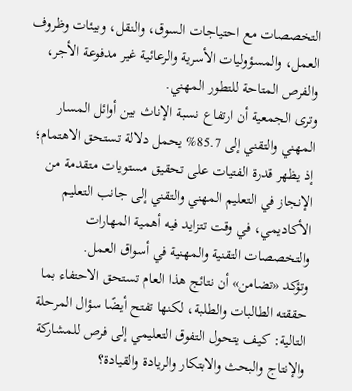التخصصات مع احتياجات السوق، والنقل، وبيئات وظروف العمل، والمسؤوليات الأسرية والرعائية غير مدفوعة الأجر، والفرص المتاحة للتطور المهني.
وترى الجمعية أن ارتفاع نسبة الإناث بين أوائل المسار المهني والتقني إلى 85.7% يحمل دلالة تستحق الاهتمام؛ إذ يظهر قدرة الفتيات على تحقيق مستويات متقدمة من الإنجاز في التعليم المهني والتقني إلى جانب التعليم الأكاديمي، في وقت تتزايد فيه أهمية المهارات والتخصصات التقنية والمهنية في أسواق العمل.
وتؤكد «تضامن» أن نتائج هذا العام تستحق الاحتفاء بما حققته الطالبات والطلبة، لكنها تفتح أيضًا سؤال المرحلة التالية: كيف يتحول التفوق التعليمي إلى فرص للمشاركة والإنتاج والبحث والابتكار والريادة والقيادة؟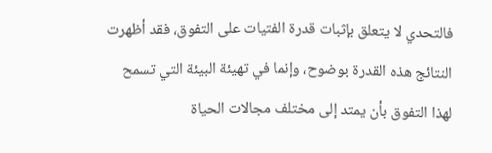فالتحدي لا يتعلق بإثبات قدرة الفتيات على التفوق، فقد أظهرت النتائج هذه القدرة بوضوح، وإنما في تهيئة البيئة التي تسمح لهذا التفوق بأن يمتد إلى مختلف مجالات الحياة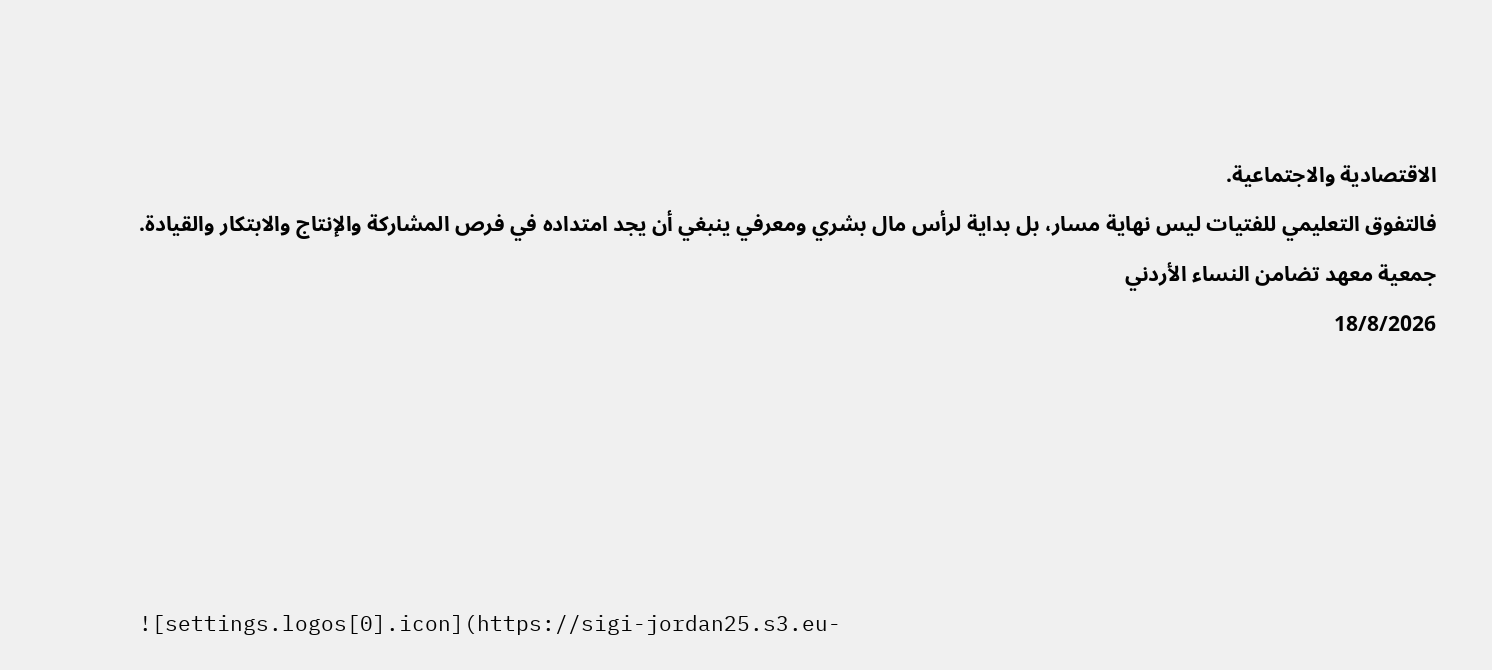الاقتصادية والاجتماعية.
فالتفوق التعليمي للفتيات ليس نهاية مسار، بل بداية لرأس مال بشري ومعرفي ينبغي أن يجد امتداده في فرص المشاركة والإنتاج والابتكار والقيادة.
جمعية معهد تضامن النساء الأردني
18/8/2026





![settings.logos[0].icon](https://sigi-jordan25.s3.eu-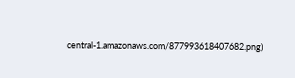central-1.amazonaws.com/877993618407682.png)